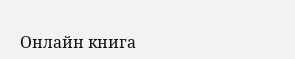Онлайн книга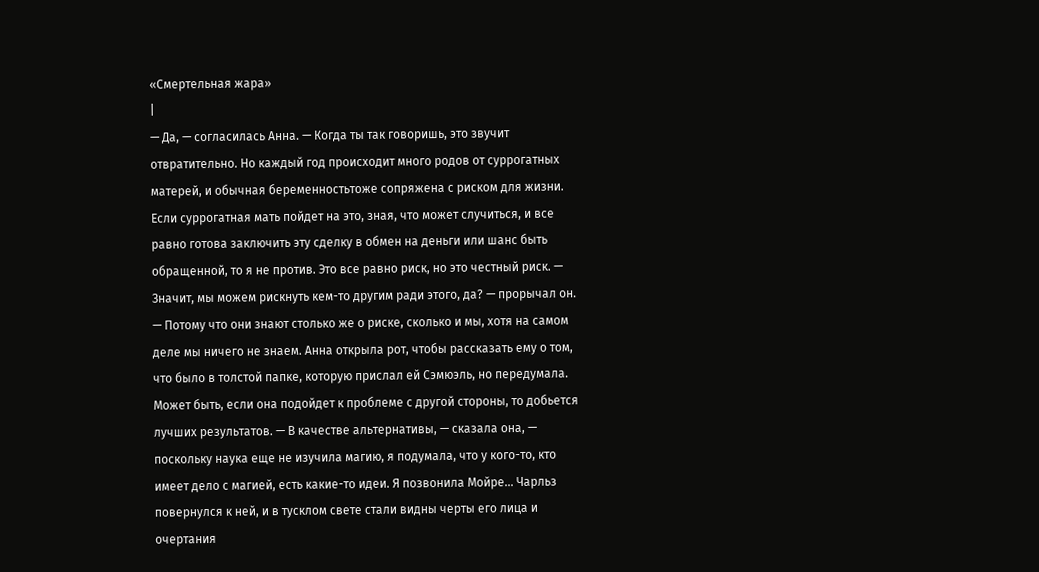«Смертельная жара»
|
— Да, — согласилась Анна. — Когда ты так говоришь, это звучит отвратительно. Но каждый год происходит много родов от суррогатных матерей, и обычная беременностьтоже сопряжена с риском для жизни. Если суррогатная мать пойдет на это, зная, что может случиться, и все равно готова заключить эту сделку в обмен на деньги или шанс быть обращенной, то я не против. Это все равно риск, но это честный риск. — Значит, мы можем рискнуть кем-то другим ради этого, да? — прорычал он. — Потому что они знают столько же о риске, сколько и мы, хотя на самом деле мы ничего не знаем. Анна открыла рот, чтобы рассказать ему о том, что было в толстой папке, которую прислал ей Сэмюэль, но передумала. Может быть, если она подойдет к проблеме с другой стороны, то добьется лучших результатов. — В качестве альтернативы, — сказала она, — поскольку наука еще не изучила магию, я подумала, что у кого-то, кто имеет дело с магией, есть какие-то идеи. Я позвонила Мойре… Чарльз повернулся к ней, и в тусклом свете стали видны черты его лица и очертания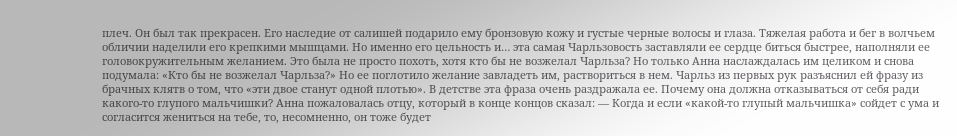плеч. Он был так прекрасен. Его наследие от салишей подарило ему бронзовую кожу и густые черные волосы и глаза. Тяжелая работа и бег в волчьем обличии наделили его крепкими мышцами. Но именно его цельность и… эта самая Чарльзовость заставляли ее сердце биться быстрее, наполняли ее головокружительным желанием. Это была не просто похоть, хотя кто бы не возжелал Чарльза? Но только Анна наслаждалась им целиком и снова подумала: «Кто бы не возжелал Чарльза?» Но ее поглотило желание завладеть им, раствориться в нем. Чарльз из первых рук разъяснил ей фразу из брачных клятв о том, что «эти двое станут одной плотью». В детстве эта фраза очень раздражала ее. Почему она должна отказываться от себя ради какого-то глупого мальчишки? Анна пожаловалась отцу, который в конце концов сказал: — Когда и если «какой-то глупый мальчишка» сойдет с ума и согласится жениться на тебе, то, несомненно, он тоже будет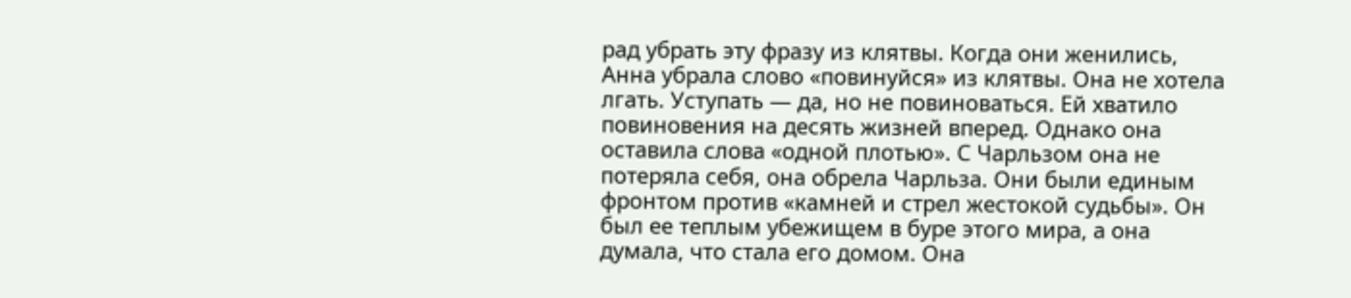рад убрать эту фразу из клятвы. Когда они женились, Анна убрала слово «повинуйся» из клятвы. Она не хотела лгать. Уступать — да, но не повиноваться. Ей хватило повиновения на десять жизней вперед. Однако она оставила слова «одной плотью». С Чарльзом она не потеряла себя, она обрела Чарльза. Они были единым фронтом против «камней и стрел жестокой судьбы». Он был ее теплым убежищем в буре этого мира, а она думала, что стала его домом. Она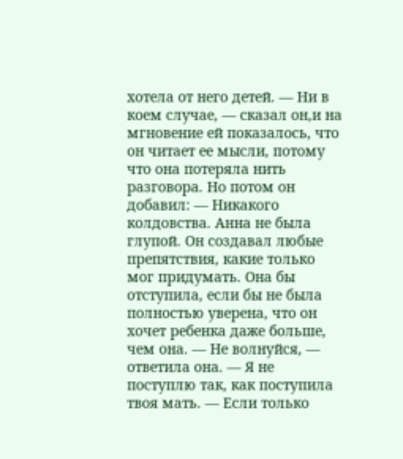хотела от него детей. — Ни в коем случае, — сказал он,и на мгновение ей показалось, что он читает ее мысли, потому что она потеряла нить разговора. Но потом он добавил: — Никакого колдовства. Анна не была глупой. Он создавал любые препятствия, какие только мог придумать. Она бы отступила, если бы не была полностью уверена, что он хочет ребенка даже больше, чем она. — Не волнуйся, — ответила она. — Я не поступлю так, как поступила твоя мать. — Если только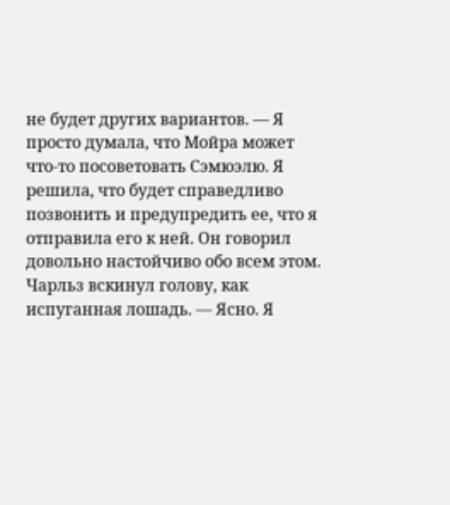не будет других вариантов. — Я просто думала, что Мойра может что-то посоветовать Сэмюэлю. Я решила, что будет справедливо позвонить и предупредить ее, что я отправила его к ней. Он говорил довольно настойчиво обо всем этом. Чарльз вскинул голову, как испуганная лошадь. — Ясно. Я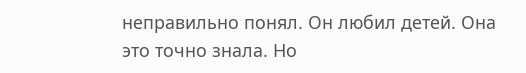неправильно понял. Он любил детей. Она это точно знала. Но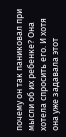почему он так паниковал при мысли об их ребенке? Она хотела спросить его. И хотя она уже задавала этот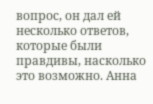вопрос, он дал ей несколько ответов, которые были правдивы, насколько это возможно. Анна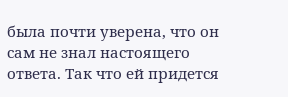была почти уверена, что он сам не знал настоящего ответа. Так что ей придется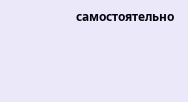самостоятельно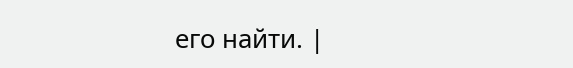его найти. |